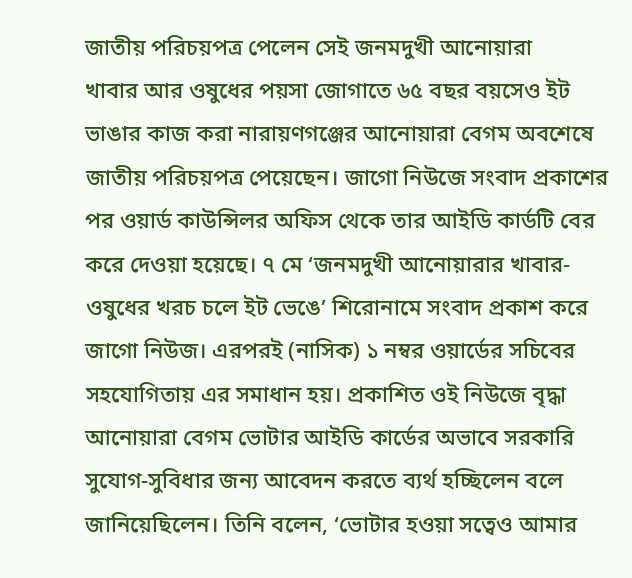জাতীয় পরিচয়পত্র পেলেন সেই জনমদুখী আনোয়ারা
খাবার আর ওষুধের পয়সা জোগাতে ৬৫ বছর বয়সেও ইট ভাঙার কাজ করা নারায়ণগঞ্জের আনোয়ারা বেগম অবশেষে জাতীয় পরিচয়পত্র পেয়েছেন। জাগো নিউজে সংবাদ প্রকাশের পর ওয়ার্ড কাউন্সিলর অফিস থেকে তার আইডি কার্ডটি বের করে দেওয়া হয়েছে। ৭ মে ‘জনমদুখী আনোয়ারার খাবার-ওষুধের খরচ চলে ইট ভেঙে’ শিরোনামে সংবাদ প্রকাশ করে জাগো নিউজ। এরপরই (নাসিক) ১ নম্বর ওয়ার্ডের সচিবের সহযোগিতায় এর সমাধান হয়। প্রকাশিত ওই নিউজে বৃদ্ধা আনোয়ারা বেগম ভোটার আইডি কার্ডের অভাবে সরকারি সুযোগ-সুবিধার জন্য আবেদন করতে ব্যর্থ হচ্ছিলেন বলে জানিয়েছিলেন। তিনি বলেন, ‘ভোটার হওয়া সত্বেও আমার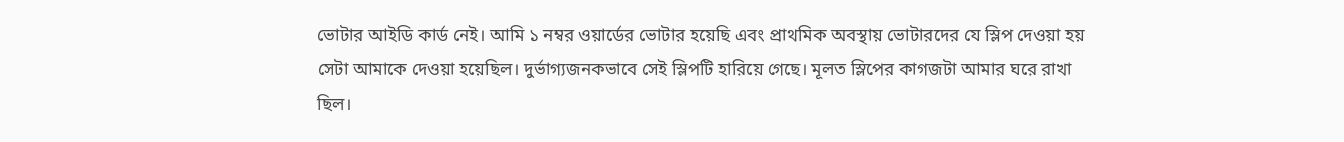ভোটার আইডি কার্ড নেই। আমি ১ নম্বর ওয়ার্ডের ভোটার হয়েছি এবং প্রাথমিক অবস্থায় ভোটারদের যে স্লিপ দেওয়া হয় সেটা আমাকে দেওয়া হয়েছিল। দুর্ভাগ্যজনকভাবে সেই স্লিপটি হারিয়ে গেছে। মূলত স্লিপের কাগজটা আমার ঘরে রাখা ছিল।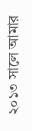২০১৩ সালে আমার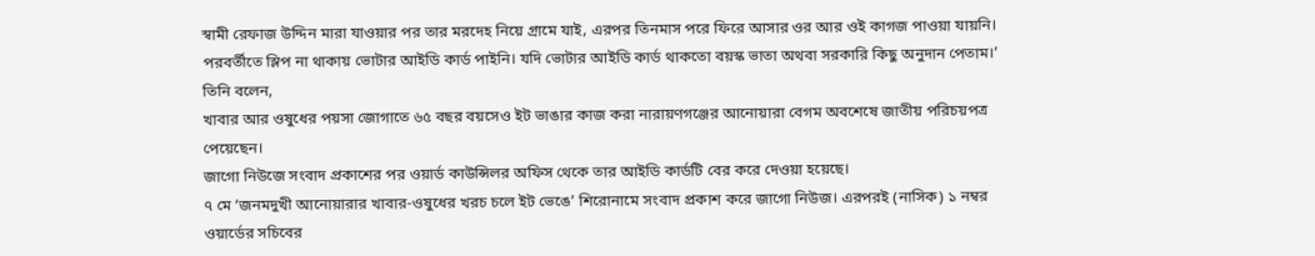স্বামী রেফাজ উদ্দিন মারা যাওয়ার পর তার মরদেহ নিয়ে গ্রামে যাই, এরপর তিনমাস পরে ফিরে আসার ওর আর ওই কাগজ পাওয়া যায়নি। পরবর্তীতে স্লিপ না থাকায় ভোটার আইডি কার্ড পাইনি। যদি ভোটার আইডি কার্ড থাকতো বয়স্ক ভাতা অথবা সরকারি কিছু অনুদান পেতাম।’ তিনি বলেন,
খাবার আর ওষুধের পয়সা জোগাতে ৬৫ বছর বয়সেও ইট ভাঙার কাজ করা নারায়ণগঞ্জের আনোয়ারা বেগম অবশেষে জাতীয় পরিচয়পত্র পেয়েছেন।
জাগো নিউজে সংবাদ প্রকাশের পর ওয়ার্ড কাউন্সিলর অফিস থেকে তার আইডি কার্ডটি বের করে দেওয়া হয়েছে।
৭ মে ‘জনমদুখী আনোয়ারার খাবার-ওষুধের খরচ চলে ইট ভেঙে’ শিরোনামে সংবাদ প্রকাশ করে জাগো নিউজ। এরপরই (নাসিক) ১ নম্বর ওয়ার্ডের সচিবের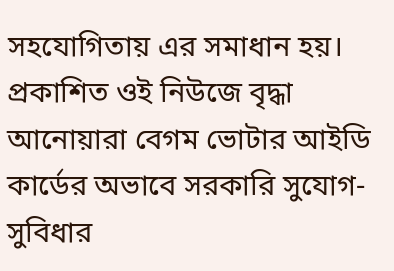সহযোগিতায় এর সমাধান হয়।
প্রকাশিত ওই নিউজে বৃদ্ধা আনোয়ারা বেগম ভোটার আইডি কার্ডের অভাবে সরকারি সুযোগ-সুবিধার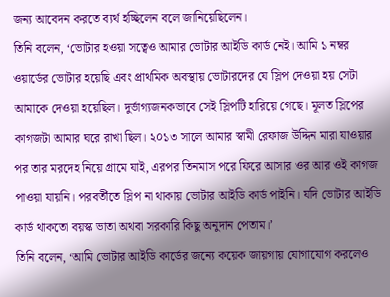জন্য আবেদন করতে ব্যর্থ হচ্ছিলেন বলে জানিয়েছিলেন।
তিনি বলেন, ‘ভোটার হওয়া সত্বেও আমার ভোটার আইডি কার্ড নেই। আমি ১ নম্বর ওয়ার্ডের ভোটার হয়েছি এবং প্রাথমিক অবস্থায় ভোটারদের যে স্লিপ দেওয়া হয় সেটা আমাকে দেওয়া হয়েছিল। দুর্ভাগ্যজনকভাবে সেই স্লিপটি হারিয়ে গেছে। মূলত স্লিপের কাগজটা আমার ঘরে রাখা ছিল। ২০১৩ সালে আমার স্বামী রেফাজ উদ্দিন মারা যাওয়ার পর তার মরদেহ নিয়ে গ্রামে যাই, এরপর তিনমাস পরে ফিরে আসার ওর আর ওই কাগজ পাওয়া যায়নি। পরবর্তীতে স্লিপ না থাকায় ভোটার আইডি কার্ড পাইনি। যদি ভোটার আইডি কার্ড থাকতো বয়স্ক ভাতা অথবা সরকারি কিছু অনুদান পেতাম।’
তিনি বলেন, ‘আমি ভোটার আইডি কার্ডের জন্যে কয়েক জায়গায় যোগাযোগ করলেও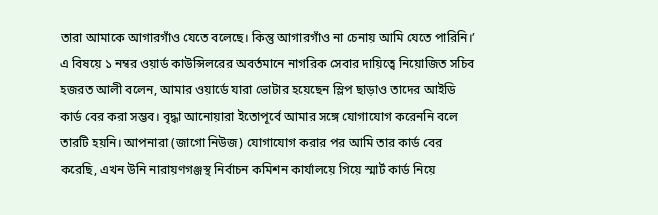তারা আমাকে আগারগাঁও যেতে বলেছে। কিন্তু আগারগাঁও না চেনায় আমি যেতে পারিনি।’
এ বিষয়ে ১ নম্বর ওয়ার্ড কাউন্সিলরের অবর্তমানে নাগরিক সেবার দায়িত্বে নিয়োজিত সচিব হজরত আলী বলেন, আমার ওয়ার্ডে যারা ভোটার হয়েছেন স্লিপ ছাড়াও তাদের আইডি কার্ড বের করা সম্ভব। বৃদ্ধা আনোয়ারা ইতোপূর্বে আমার সঙ্গে যোগাযোগ করেননি বলে তারটি হয়নি। আপনারা (জাগো নিউজ) যোগাযোগ করার পর আমি তার কার্ড বের করেছি, এখন উনি নারায়ণগঞ্জস্থ নির্বাচন কমিশন কার্যালয়ে গিয়ে স্মার্ট কার্ড নিয়ে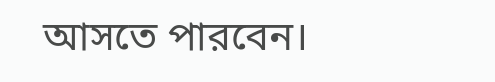আসতে পারবেন।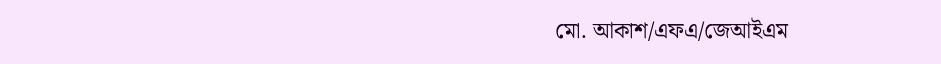মো. আকাশ/এফএ/জেআইএম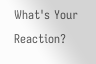What's Your Reaction?